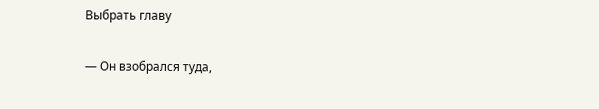Выбрать главу

— Он взобрался туда,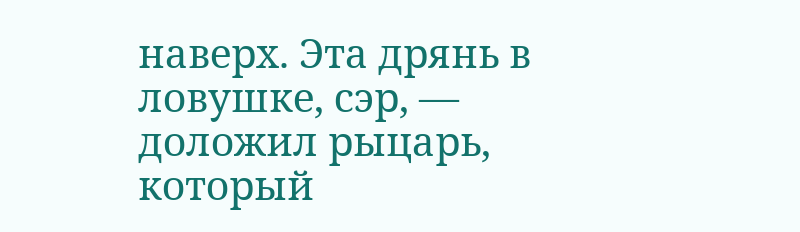наверх. Эта дрянь в ловушке, сэр, — доложил рыцарь, который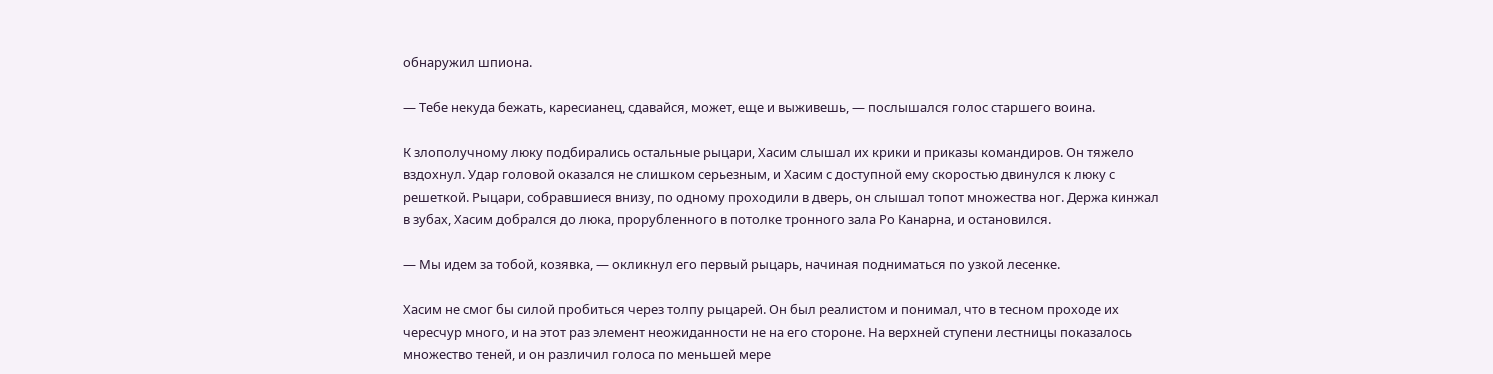обнаружил шпиона.

— Тебе некуда бежать, каресианец, сдавайся, может, еще и выживешь, — послышался голос старшего воина.

К злополучному люку подбирались остальные рыцари, Хасим слышал их крики и приказы командиров. Он тяжело вздохнул. Удар головой оказался не слишком серьезным, и Хасим с доступной ему скоростью двинулся к люку с решеткой. Рыцари, собравшиеся внизу, по одному проходили в дверь, он слышал топот множества ног. Держа кинжал в зубах, Хасим добрался до люка, прорубленного в потолке тронного зала Ро Канарна, и остановился.

— Мы идем за тобой, козявка, — окликнул его первый рыцарь, начиная подниматься по узкой лесенке.

Хасим не смог бы силой пробиться через толпу рыцарей. Он был реалистом и понимал, что в тесном проходе их чересчур много, и на этот раз элемент неожиданности не на его стороне. На верхней ступени лестницы показалось множество теней, и он различил голоса по меньшей мере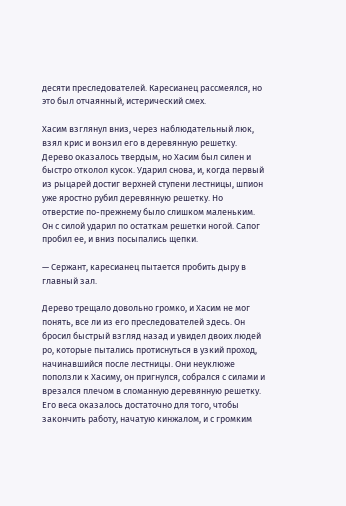десяти преследователей. Каресианец рассмеялся, но это был отчаянный, истерический смех.

Хасим взглянул вниз, через наблюдательный люк, взял крис и вонзил его в деревянную решетку. Дерево оказалось твердым, но Хасим был силен и быстро отколол кусок. Ударил снова, и, когда первый из рыцарей достиг верхней ступени лестницы, шпион уже яростно рубил деревянную решетку. Но отверстие по-прежнему было слишком маленьким. Он с силой ударил по остаткам решетки ногой. Сапог пробил ее, и вниз посыпались щепки.

— Сержант, каресианец пытается пробить дыру в главный зал.

Дерево трещало довольно громко, и Хасим не мог понять, все ли из его преследователей здесь. Он бросил быстрый взгляд назад и увидел двоих людей ро, которые пытались протиснуться в узкий проход, начинавшийся после лестницы. Они неуклюже поползли к Хасиму, он пригнулся, собрался с силами и врезался плечом в сломанную деревянную решетку. Его веса оказалось достаточно для того, чтобы закончить работу, начатую кинжалом, и с громким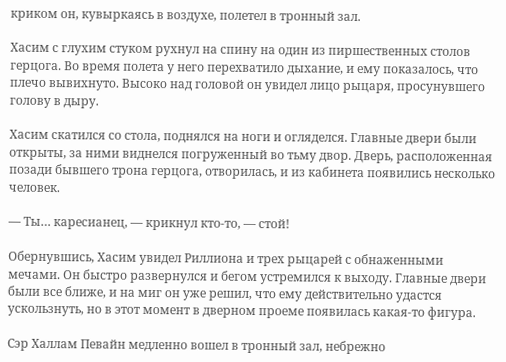криком он, кувыркаясь в воздухе, полетел в тронный зал.

Хасим с глухим стуком рухнул на спину на один из пиршественных столов герцога. Во время полета у него перехватило дыхание, и ему показалось, что плечо вывихнуто. Высоко над головой он увидел лицо рыцаря, просунувшего голову в дыру.

Хасим скатился со стола, поднялся на ноги и огляделся. Главные двери были открыты, за ними виднелся погруженный во тьму двор. Дверь, расположенная позади бывшего трона герцога, отворилась, и из кабинета появились несколько человек.

— Ты… каресианец, — крикнул кто-то, — стой!

Обернувшись, Хасим увидел Риллиона и трех рыцарей с обнаженными мечами. Он быстро развернулся и бегом устремился к выходу. Главные двери были все ближе, и на миг он уже решил, что ему действительно удастся ускользнуть, но в этот момент в дверном проеме появилась какая-то фигура.

Сэр Халлам Певайн медленно вошел в тронный зал, небрежно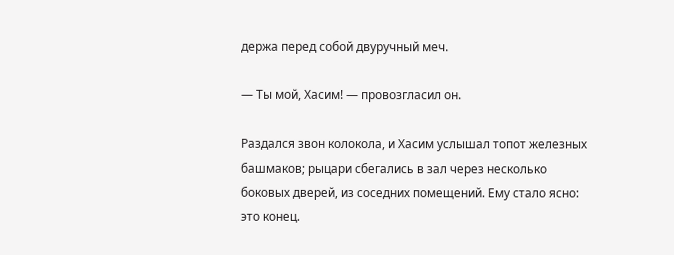держа перед собой двуручный меч.

— Ты мой, Хасим! — провозгласил он.

Раздался звон колокола, и Хасим услышал топот железных башмаков; рыцари сбегались в зал через несколько боковых дверей, из соседних помещений. Ему стало ясно: это конец.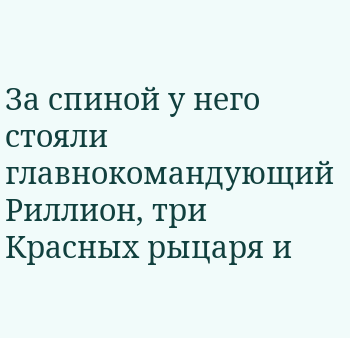За спиной у него стояли главнокомандующий Риллион, три Красных рыцаря и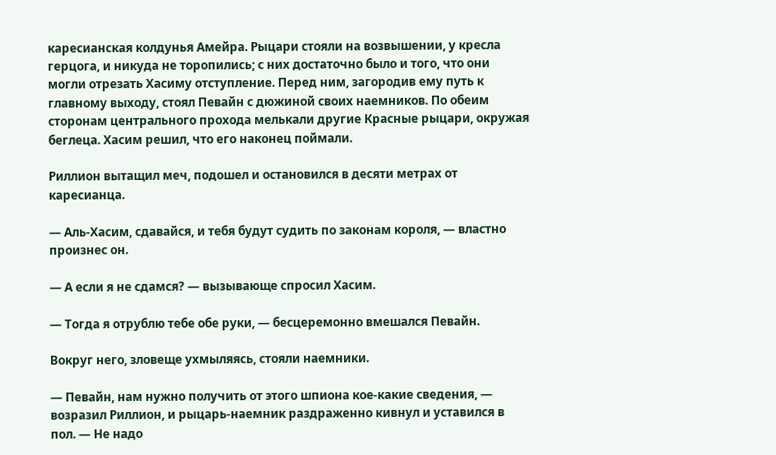каресианская колдунья Амейра. Рыцари стояли на возвышении, у кресла герцога, и никуда не торопились; с них достаточно было и того, что они могли отрезать Хасиму отступление. Перед ним, загородив ему путь к главному выходу, стоял Певайн с дюжиной своих наемников. По обеим сторонам центрального прохода мелькали другие Красные рыцари, окружая беглеца. Хасим решил, что его наконец поймали.

Риллион вытащил меч, подошел и остановился в десяти метрах от каресианца.

— Аль-Хасим, сдавайся, и тебя будут судить по законам короля, — властно произнес он.

— А если я не сдамся? — вызывающе спросил Хасим.

— Тогда я отрублю тебе обе руки, — бесцеремонно вмешался Певайн.

Вокруг него, зловеще ухмыляясь, стояли наемники.

— Певайн, нам нужно получить от этого шпиона кое-какие сведения, — возразил Риллион, и рыцарь-наемник раздраженно кивнул и уставился в пол. — Не надо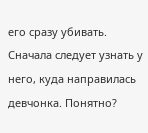его сразу убивать. Сначала следует узнать у него, куда направилась девчонка. Понятно?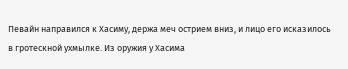Певайн направился к Хасиму, держа меч острием вниз, и лицо его исказилось в гротескной ухмылке. Из оружия у Хасима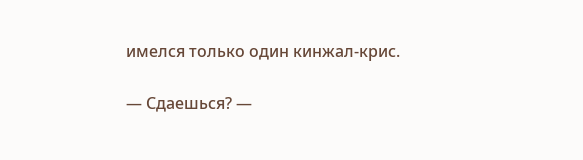имелся только один кинжал-крис.

— Сдаешься? —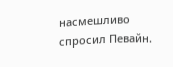насмешливо спросил Певайн.